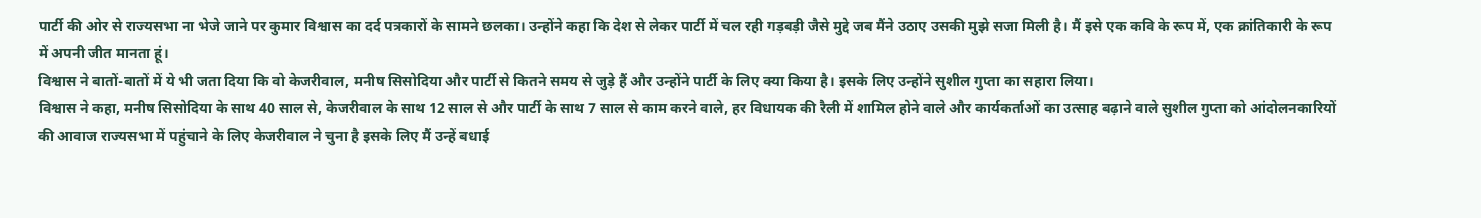पार्टी की ओर से राज्यसभा ना भेजे जाने पर कुमार विश्वास का दर्द पत्रकारों के सामने छलका। उन्होंने कहा कि देश से लेकर पार्टी में चल रही गड़बड़ी जैसे मुद्दे जब मैंने उठाए उसकी मुझे सजा मिली है। मैं इसे एक कवि के रूप में, एक क्रांतिकारी के रूप में अपनी जीत मानता हूं।
विश्वास ने बातों-बातों में ये भी जता दिया कि वो केजरीवाल, मनीष सिसोदिया और पार्टी से कितने समय से जुड़े हैं और उन्होंने पार्टी के लिए क्या किया है। इसके लिए उन्होंने सुशील गुप्ता का सहारा लिया।
विश्वास ने कहा, मनीष सिसोदिया के साथ 40 साल से, केजरीवाल के साथ 12 साल से और पार्टी के साथ 7 साल से काम करने वाले, हर विधायक की रैली में शामिल होने वाले और कार्यकर्ताओं का उत्साह बढ़ाने वाले सुशील गुप्ता को आंदोलनकारियों की आवाज राज्यसभा में पहुंचाने के लिए केजरीवाल ने चुना है इसके लिए मैं उन्हें बधाई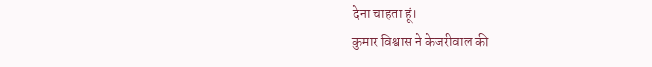देना चाहता हूं।
कुमार विश्वास ने केजरीवाल की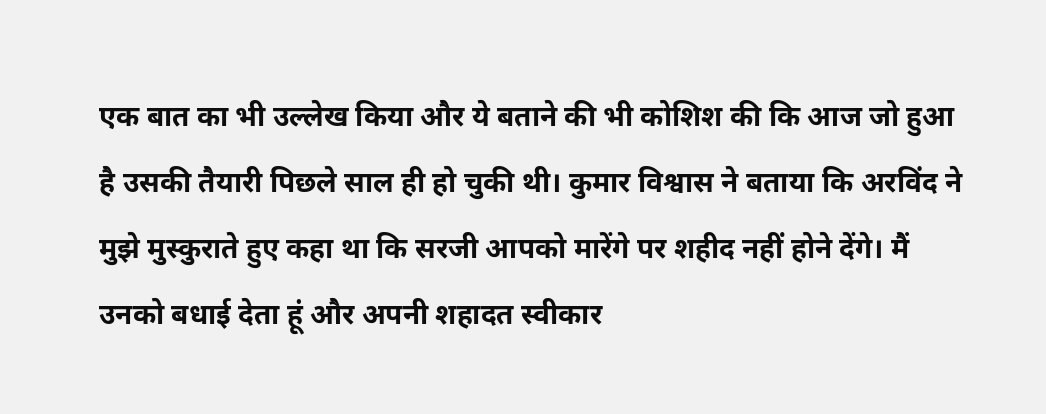एक बात का भी उल्लेख किया और ये बताने की भी कोशिश की कि आज जो हुआ है उसकी तैयारी पिछले साल ही हो चुकी थी। कुमार विश्वास ने बताया कि अरविंद ने मुझे मुस्कुराते हुए कहा था कि सरजी आपको मारेंगे पर शहीद नहीं होने देंगे। मैं उनको बधाई देता हूं और अपनी शहादत स्वीकार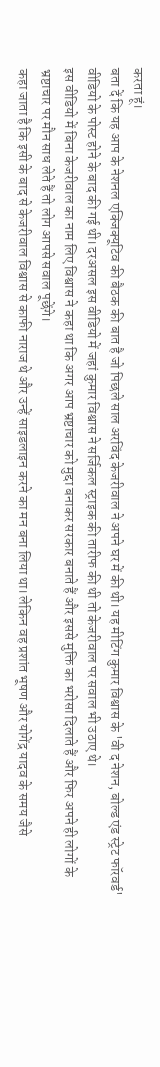करता हूं।
बता दें कि यह आप के नेशनल एक्जिक्यूटिव की बैठक की बात है जो पिछले साल अरविंद केजरीवाल ने अपने घर में की थी। यह मीटिंग कुमार विश्वास के 'वी द नेशन, बोल्ड एंड स्ट्रेट फॉरवर्ड' वीडियो के पोस्ट होने के बाद की गई थी। दरअसल इस वीडियो में जहां कुमार विश्वास ने सर्जिकल स्ट्राइक की तारीफ की थी तो केजरीवाल पर सवाल भी उठाए थे।
इस वीडियो में बिना केजरीवाल का नाम लिए विश्वास ने कहा था कि अगर आप भ्रष्टाचार को मुद्दा बनाकर सरकार बनाते हैं और इससे मुक्ति का भरोसा दिलाते हैं और फिर अपने ही लोगों के भ्रष्टाचार पर मौन साध लेते हैं तो लोग आपसे सवाल पूछेंगे।
कहा जाता है कि इसी के बाद से केजरीवाल विश्वास से काफी नाराज थे और उन्हें साइडलाइन करने का मन बना लिया था। लेकिन वह प्रशांत भूषण और योगेंद्र यादव के समय जैसे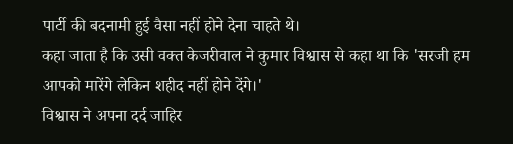पार्टी की बदनामी हुई वैसा नहीं होने देना चाहते थे।
कहा जाता है कि उसी वक्त केजरीवाल ने कुमार विश्वास से कहा था कि 'सरजी हम आपको मारेंगे लेकिन शहीद नहीं होने देंगे।'
विश्वास ने अपना दर्द जाहिर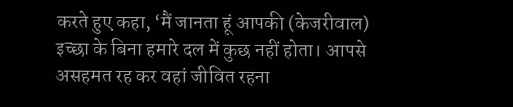करते हुए कहा, ‘मैं जानता हूं आपकी (केजरीवाल) इच्छा के बिना हमारे दल में कुछ नहीं होता। आपसे असहमत रह कर वहां जीवित रहना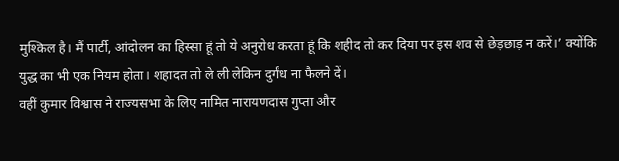मुश्किल है। मैं पार्टी, आंदोलन का हिस्सा हूं तो ये अनुरोध करता हूं कि शहीद तो कर दिया पर इस शव से छेड़छाड़ न करें।’ क्योंकि युद्ध का भी एक नियम होता। शहादत तो ले ली लेकिन दुर्गंध ना फैलने दें।
वहीं कुमार विश्वास ने राज्यसभा के लिए नामित नारायणदास गुप्ता और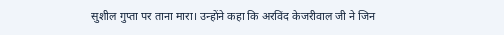सुशील गुप्ता पर ताना मारा। उन्होंने कहा कि अरविंद केजरीवाल जी ने जिन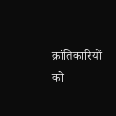क्रांतिकारियों को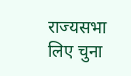राज्यसभा लिए चुना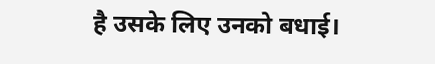है उसके लिए उनको बधाई।